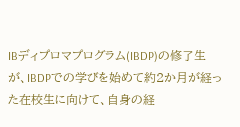IBディプロマプログラム(IBDP)の修了生が、IBDPでの学びを始めて約2か月が経った在校生に向けて、自身の経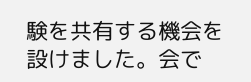験を共有する機会を設けました。会で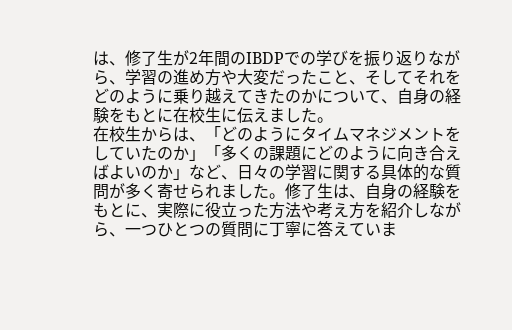は、修了生が2年間のIBDPでの学びを振り返りながら、学習の進め方や大変だったこと、そしてそれをどのように乗り越えてきたのかについて、自身の経験をもとに在校生に伝えました。
在校生からは、「どのようにタイムマネジメントをしていたのか」「多くの課題にどのように向き合えばよいのか」など、日々の学習に関する具体的な質問が多く寄せられました。修了生は、自身の経験をもとに、実際に役立った方法や考え方を紹介しながら、一つひとつの質問に丁寧に答えていま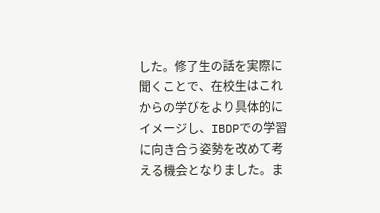した。修了生の話を実際に聞くことで、在校生はこれからの学びをより具体的にイメージし、IBDPでの学習に向き合う姿勢を改めて考える機会となりました。ま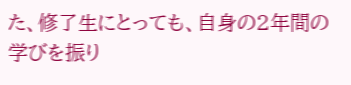た、修了生にとっても、自身の2年間の学びを振り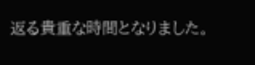返る貴重な時間となりました。